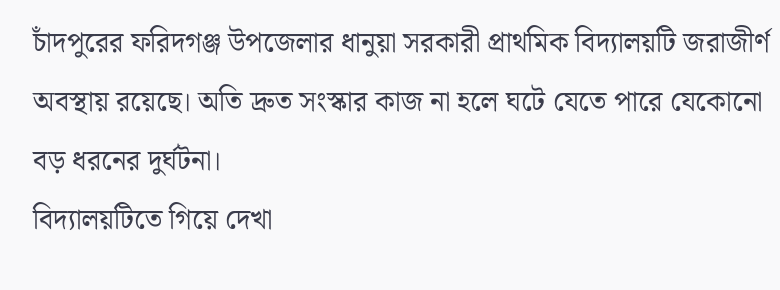চাঁদপুরের ফরিদগঞ্জ উপজেলার ধানুয়া সরকারী প্রাথমিক বিদ্যালয়টি জরাজীর্ণ অবস্থায় রয়েছে। অতি দ্রুত সংস্কার কাজ না হলে ঘটে যেতে পারে যেকোনো বড় ধরনের দুর্ঘটনা।
বিদ্যালয়টিতে গিয়ে দেখা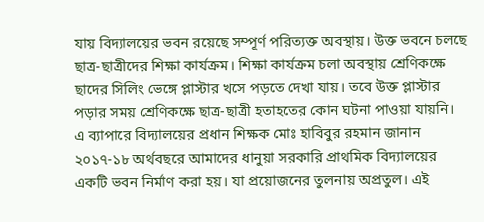যায় বিদ্যালয়ের ভবন রয়েছে সম্পূর্ণ পরিত্যক্ত অবস্থায়। উক্ত ভবনে চলছে ছাত্র-ছাত্রীদের শিক্ষা কার্যক্রম। শিক্ষা কার্যক্রম চলা অবস্থায় শ্রেণিকক্ষে ছাদের সিলিং ভেঙ্গে প্লাস্টার খসে পড়তে দেখা যায়। তবে উক্ত প্লাস্টার পড়ার সময় শ্রেণিকক্ষে ছাত্র-ছাত্রী হতাহতের কোন ঘটনা পাওয়া যায়নি।
এ ব্যাপারে বিদ্যালয়ের প্রধান শিক্ষক মোঃ হাবিবুর রহমান জানান ২০১৭-১৮ অর্থবছরে আমাদের ধানুয়া সরকারি প্রাথমিক বিদ্যালয়ের একটি ভবন নির্মাণ করা হয়। যা প্রয়োজনের তুলনায় অপ্রতুল। এই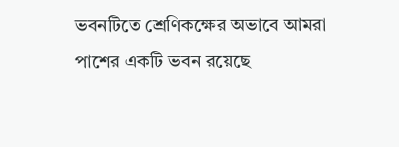ভবনটিতে শ্রেণিকক্ষের অভাবে আমরা পাশের একটি ভবন রয়েছে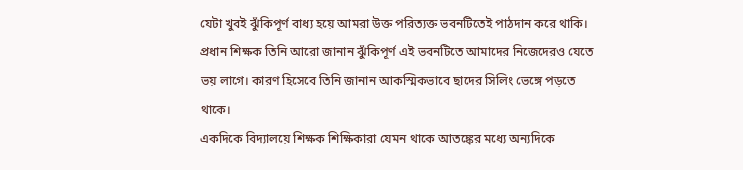যেটা খুবই ঝুঁকিপূর্ণ বাধ্য হয়ে আমরা উক্ত পরিত্যক্ত ভবনটিতেই পাঠদান করে থাকি।
প্রধান শিক্ষক তিনি আরো জানান ঝুঁকিপূর্ণ এই ভবনটিতে আমাদের নিজেদেরও যেতে ভয় লাগে। কারণ হিসেবে তিনি জানান আকস্মিকভাবে ছাদের সিলিং ভেঙ্গে পড়তে থাকে।
একদিকে বিদ্যালয়ে শিক্ষক শিক্ষিকারা যেমন থাকে আতঙ্কের মধ্যে অন্যদিকে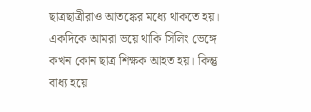ছাত্রছাত্রীরাও আতঙ্কের মধ্যে থাকতে হয়। একদিকে আমরা ভয়ে থাকি সিলিং ভেঙ্গে কখন কোন ছাত্র শিক্ষক আহত হয়। কিন্তু বাধ্য হয়ে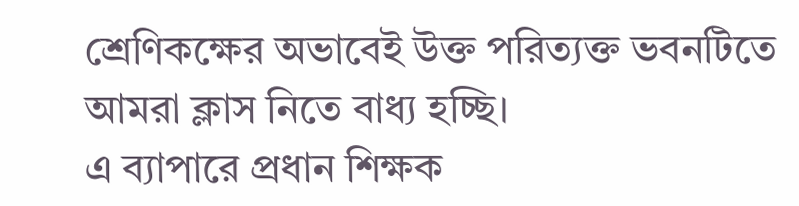শ্রেণিকক্ষের অভাবেই উক্ত পরিত্যক্ত ভবনটিতে আমরা ক্লাস নিতে বাধ্য হচ্ছি।
এ ব্যাপারে প্রধান শিক্ষক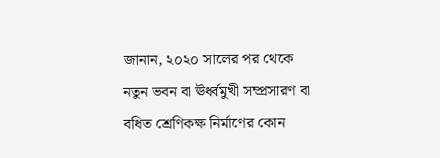জানান, ২০২০ সালের পর থেকে নতুন ভবন বা ঊর্ধ্বমুখী সম্প্রসারণ বা বধিত শ্রেণিকক্ষ নির্মাণের কোন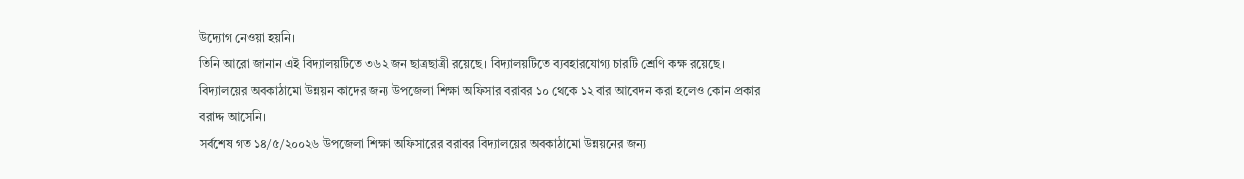উদ্যোগ নেওয়া হয়নি।
তিনি আরো জানান এই বিদ্যালয়টিতে ৩৬২ জন ছাত্রছাত্রী রয়েছে। বিদ্যালয়টিতে ব্যবহারযোগ্য চারটি শ্রেণি কক্ষ রয়েছে। বিদ্যালয়ের অবকাঠামো উন্নয়ন কাদের জন্য উপজেলা শিক্ষা অফিসার বরাবর ১০ থেকে ১২ বার আবেদন করা হলেও কোন প্রকার বরাদ্দ আসেনি।
সর্বশেষ গত ১৪/৫/২০০২৬ উপজেলা শিক্ষা অফিসারের বরাবর বিদ্যালয়ের অবকাঠামো উন্নয়নের জন্য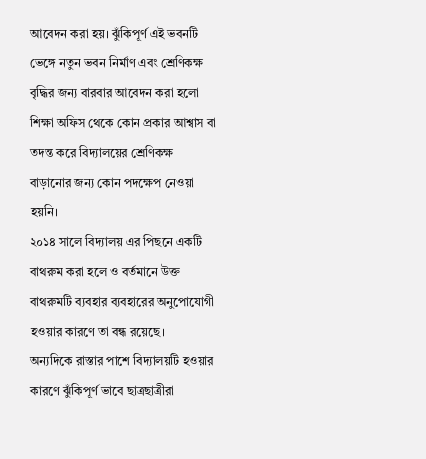আবেদন করা হয়। ঝুঁকিপূর্ণ এই ভবনটি ভেঙ্গে নতুন ভবন নির্মাণ এবং শ্রেণিকক্ষ বৃদ্ধির জন্য বারবার আবেদন করা হলো শিক্ষা অফিস থেকে কোন প্রকার আশ্বাস বা তদন্ত করে বিদ্যালয়ের শ্রেণিকক্ষ বাড়ানোর জন্য কোন পদক্ষেপ নেওয়া হয়নি।
২০১৪ সালে বিদ্যালয় এর পিছনে একটি বাথরুম করা হলে ও বর্তমানে উক্ত বাথরুমটি ব্যবহার ব্যবহারের অনুপোযোগী হওয়ার কারণে তা বন্ধ রয়েছে।
অন্যদিকে রাস্তার পাশে বিদ্যালয়টি হওয়ার কারণে ঝুঁকিপূর্ণ ভাবে ছাত্রছাত্রীরা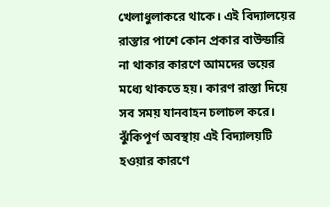খেলাধুলাকরে থাকে। এই বিদ্যালয়ের রাস্তার পাশে কোন প্রকার বাউন্ডারি না থাকার কারণে আমদের ভয়ের মধ্যে থাকতে হয়। কারণ রাস্তা দিয়ে সব সময় যানবাহন চলাচল করে।
ঝুঁকিপূর্ণ অবস্থায় এই বিদ্যালয়টি হওয়ার কারণে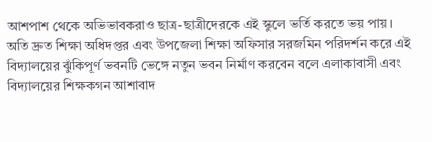আশপাশ থেকে অভিভাবকরাও ছাত্র-ছাত্রীদেরকে এই স্কুলে ভর্তি করতে ভয় পায়।
অতি দ্রুত শিক্ষা অধিদপ্তর এবং উপজেলা শিক্ষা অফিসার সরজমিন পরিদর্শন করে এই বিদ্যালয়ের ঝুঁকিপূর্ণ ভবনটি ভেঙ্গে নতুন ভবন নির্মাণ করবেন বলে এলাকাবাসী এবং বিদ্যালয়ের শিক্ষকগন আশাবাদ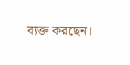ব্যক্ত করছেন।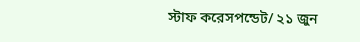স্টাফ করেসপন্ডেট/ ২১ জুন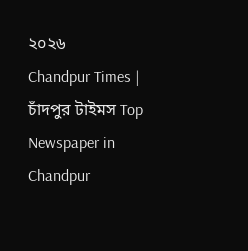২০২৬
Chandpur Times | চাঁদপুর টাইমস Top Newspaper in Chandpur